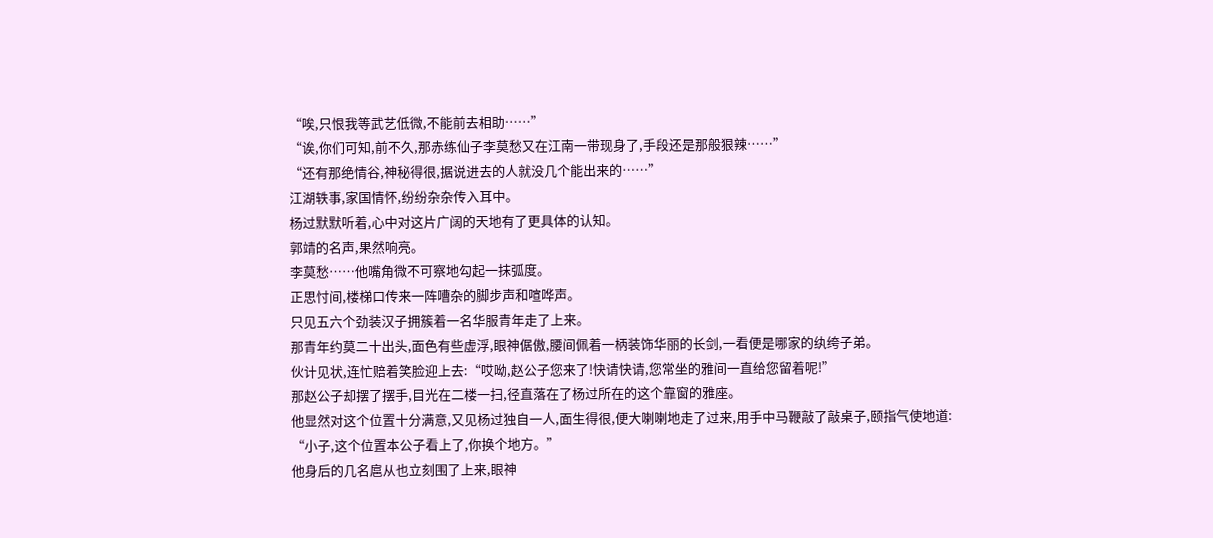“唉,只恨我等武艺低微,不能前去相助……”
“诶,你们可知,前不久,那赤练仙子李莫愁又在江南一带现身了,手段还是那般狠辣……”
“还有那绝情谷,神秘得很,据说进去的人就没几个能出来的……”
江湖轶事,家国情怀,纷纷杂杂传入耳中。
杨过默默听着,心中对这片广阔的天地有了更具体的认知。
郭靖的名声,果然响亮。
李莫愁……他嘴角微不可察地勾起一抹弧度。
正思忖间,楼梯口传来一阵嘈杂的脚步声和喧哗声。
只见五六个劲装汉子拥簇着一名华服青年走了上来。
那青年约莫二十出头,面色有些虚浮,眼神倨傲,腰间佩着一柄装饰华丽的长剑,一看便是哪家的纨绔子弟。
伙计见状,连忙赔着笑脸迎上去:“哎呦,赵公子您来了!快请快请,您常坐的雅间一直给您留着呢!”
那赵公子却摆了摆手,目光在二楼一扫,径直落在了杨过所在的这个靠窗的雅座。
他显然对这个位置十分满意,又见杨过独自一人,面生得很,便大喇喇地走了过来,用手中马鞭敲了敲桌子,颐指气使地道:
“小子,这个位置本公子看上了,你换个地方。”
他身后的几名扈从也立刻围了上来,眼神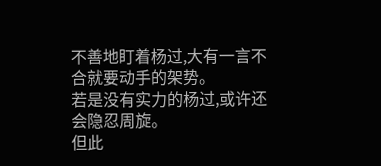不善地盯着杨过,大有一言不合就要动手的架势。
若是没有实力的杨过,或许还会隐忍周旋。
但此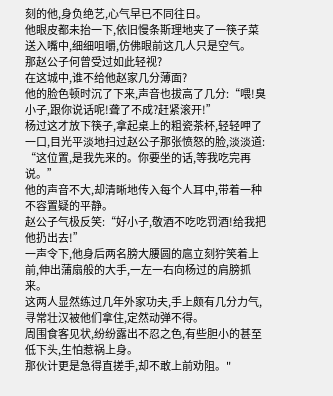刻的他,身负绝艺,心气早已不同往日。
他眼皮都未抬一下,依旧慢条斯理地夹了一筷子菜送入嘴中,细细咀嚼,仿佛眼前这几人只是空气。
那赵公子何曾受过如此轻视?
在这城中,谁不给他赵家几分薄面?
他的脸色顿时沉了下来,声音也拔高了几分:“喂!臭小子,跟你说话呢!聋了不成?赶紧滚开!”
杨过这才放下筷子,拿起桌上的粗瓷茶杯,轻轻呷了一口,目光平淡地扫过赵公子那张愤怒的脸,淡淡道:
“这位置,是我先来的。你要坐的话,等我吃完再说。”
他的声音不大,却清晰地传入每个人耳中,带着一种不容置疑的平静。
赵公子气极反笑:“好小子,敬酒不吃吃罚酒!给我把他扔出去!”
一声令下,他身后两名膀大腰圆的扈立刻狞笑着上前,伸出蒲扇般的大手,一左一右向杨过的肩膀抓来。
这两人显然练过几年外家功夫,手上颇有几分力气,寻常壮汉被他们拿住,定然动弹不得。
周围食客见状,纷纷露出不忍之色,有些胆小的甚至低下头,生怕惹祸上身。
那伙计更是急得直搓手,却不敢上前劝阻。"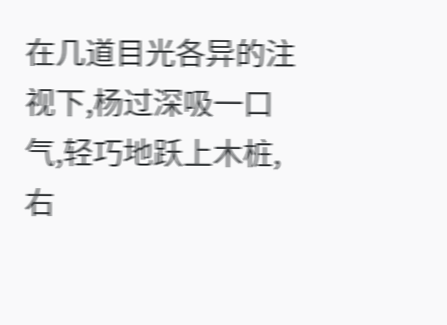在几道目光各异的注视下,杨过深吸一口气,轻巧地跃上木桩,右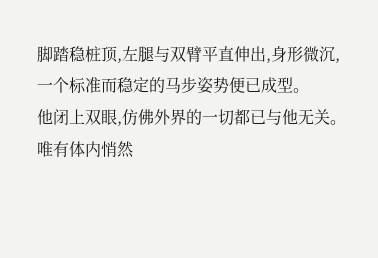脚踏稳桩顶,左腿与双臂平直伸出,身形微沉,一个标准而稳定的马步姿势便已成型。
他闭上双眼,仿佛外界的一切都已与他无关。
唯有体内悄然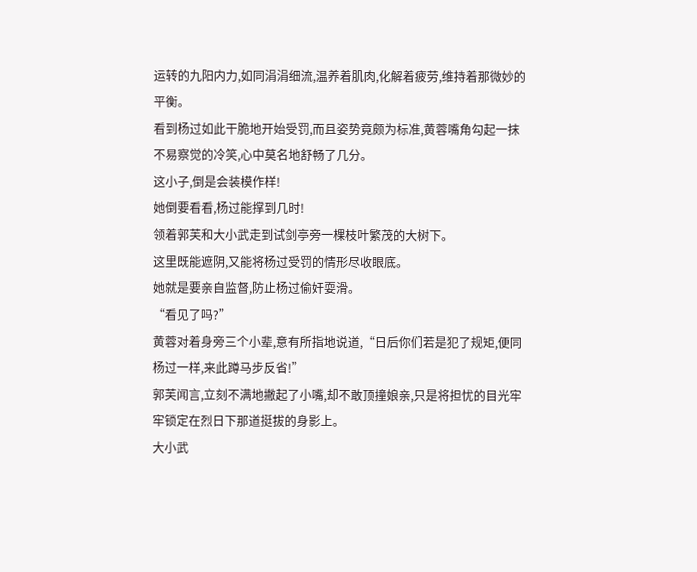运转的九阳内力,如同涓涓细流,温养着肌肉,化解着疲劳,维持着那微妙的平衡。
看到杨过如此干脆地开始受罚,而且姿势竟颇为标准,黄蓉嘴角勾起一抹不易察觉的冷笑,心中莫名地舒畅了几分。
这小子,倒是会装模作样!
她倒要看看,杨过能撑到几时!
领着郭芙和大小武走到试剑亭旁一棵枝叶繁茂的大树下。
这里既能遮阴,又能将杨过受罚的情形尽收眼底。
她就是要亲自监督,防止杨过偷奸耍滑。
“看见了吗?”
黄蓉对着身旁三个小辈,意有所指地说道,“日后你们若是犯了规矩,便同杨过一样,来此蹲马步反省!”
郭芙闻言,立刻不满地撇起了小嘴,却不敢顶撞娘亲,只是将担忧的目光牢牢锁定在烈日下那道挺拔的身影上。
大小武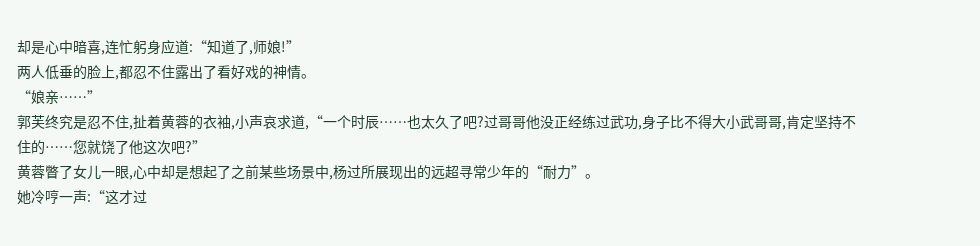却是心中暗喜,连忙躬身应道:“知道了,师娘!”
两人低垂的脸上,都忍不住露出了看好戏的神情。
“娘亲……”
郭芙终究是忍不住,扯着黄蓉的衣袖,小声哀求道,“一个时辰……也太久了吧?过哥哥他没正经练过武功,身子比不得大小武哥哥,肯定坚持不住的……您就饶了他这次吧?”
黄蓉瞥了女儿一眼,心中却是想起了之前某些场景中,杨过所展现出的远超寻常少年的“耐力”。
她冷哼一声:“这才过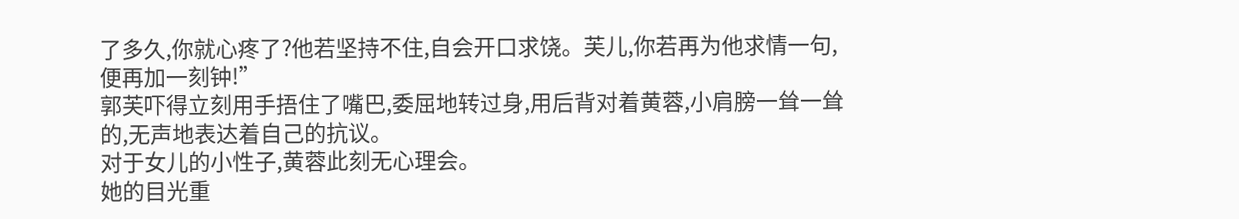了多久,你就心疼了?他若坚持不住,自会开口求饶。芙儿,你若再为他求情一句,便再加一刻钟!”
郭芙吓得立刻用手捂住了嘴巴,委屈地转过身,用后背对着黄蓉,小肩膀一耸一耸的,无声地表达着自己的抗议。
对于女儿的小性子,黄蓉此刻无心理会。
她的目光重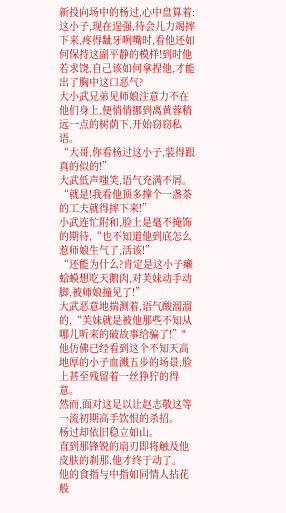新投向场中的杨过,心中盘算着:
这小子,现在逞强,待会儿力竭摔下来,疼得龇牙咧嘴时,看他还如何保持这副平静的模样!到时他若求饶,自己该如何拿捏他,才能出了胸中这口恶气?
大小武兄弟见师娘注意力不在他们身上,便悄悄挪到离黄蓉稍远一点的树荫下,开始窃窃私语。
“大哥,你看杨过这小子,装得跟真的似的!”
大武低声嗤笑,语气充满不屑。
“就是!我看他顶多撑个一盏茶的工夫就得摔下来!”
小武连忙附和,脸上是毫不掩饰的期待,“也不知道他到底怎么惹师娘生气了,活该!”
“还能为什么?肯定是这小子癞蛤蟆想吃天鹅肉,对芙妹动手动脚,被师娘撞见了!”
大武恶意地揣测着,语气酸溜溜的,“芙妹就是被他那些不知从哪儿听来的破故事给骗了!”"
他仿佛已经看到这个不知天高地厚的小子血溅五步的场景,脸上甚至残留着一丝狰狞的得意。
然而,面对这足以让赵志敬这等一流初期高手饮恨的杀招。
杨过却依旧稳立如山。
直到那锋锐的扇刃即将触及他皮肤的刹那,他才终于动了。
他的食指与中指如同情人拈花般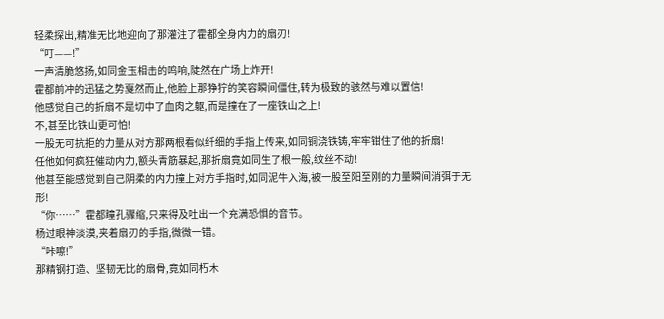轻柔探出,精准无比地迎向了那灌注了霍都全身内力的扇刃!
“叮——!”
一声清脆悠扬,如同金玉相击的鸣响,陡然在广场上炸开!
霍都前冲的迅猛之势戛然而止,他脸上那狰狞的笑容瞬间僵住,转为极致的骇然与难以置信!
他感觉自己的折扇不是切中了血肉之躯,而是撞在了一座铁山之上!
不,甚至比铁山更可怕!
一股无可抗拒的力量从对方那两根看似纤细的手指上传来,如同铜浇铁铸,牢牢钳住了他的折扇!
任他如何疯狂催动内力,额头青筋暴起,那折扇竟如同生了根一般,纹丝不动!
他甚至能感觉到自己阴柔的内力撞上对方手指时,如同泥牛入海,被一股至阳至刚的力量瞬间消弭于无形!
“你……”霍都瞳孔骤缩,只来得及吐出一个充满恐惧的音节。
杨过眼神淡漠,夹着扇刃的手指,微微一错。
“咔嚓!”
那精钢打造、坚韧无比的扇骨,竟如同朽木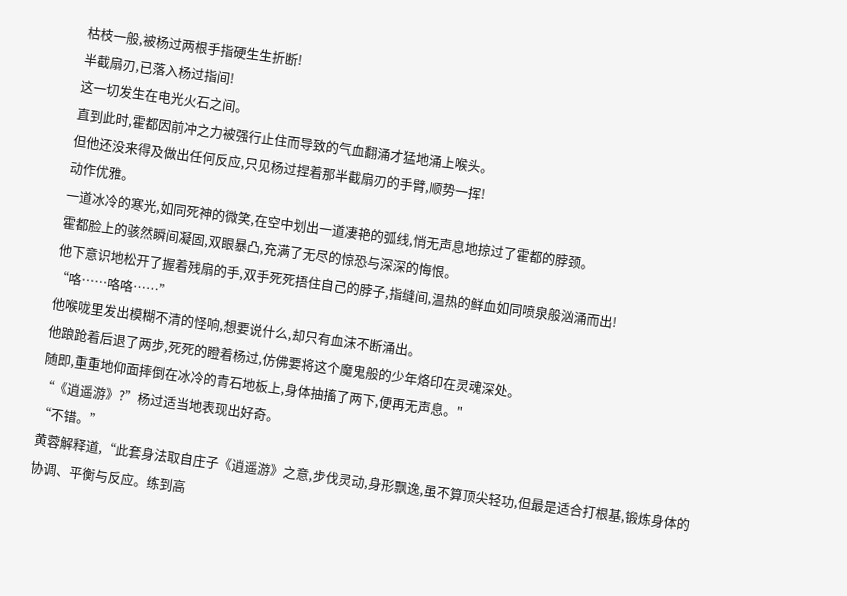枯枝一般,被杨过两根手指硬生生折断!
半截扇刃,已落入杨过指间!
这一切发生在电光火石之间。
直到此时,霍都因前冲之力被强行止住而导致的气血翻涌才猛地涌上喉头。
但他还没来得及做出任何反应,只见杨过捏着那半截扇刃的手臂,顺势一挥!
动作优雅。
一道冰冷的寒光,如同死神的微笑,在空中划出一道凄艳的弧线,悄无声息地掠过了霍都的脖颈。
霍都脸上的骇然瞬间凝固,双眼暴凸,充满了无尽的惊恐与深深的悔恨。
他下意识地松开了握着残扇的手,双手死死捂住自己的脖子,指缝间,温热的鲜血如同喷泉般汹涌而出!
“咯……咯咯……”
他喉咙里发出模糊不清的怪响,想要说什么,却只有血沫不断涌出。
他踉跄着后退了两步,死死的瞪着杨过,仿佛要将这个魔鬼般的少年烙印在灵魂深处。
随即,重重地仰面摔倒在冰冷的青石地板上,身体抽搐了两下,便再无声息。"
“《逍遥游》?”杨过适当地表现出好奇。
“不错。”
黄蓉解释道,“此套身法取自庄子《逍遥游》之意,步伐灵动,身形飘逸,虽不算顶尖轻功,但最是适合打根基,锻炼身体的协调、平衡与反应。练到高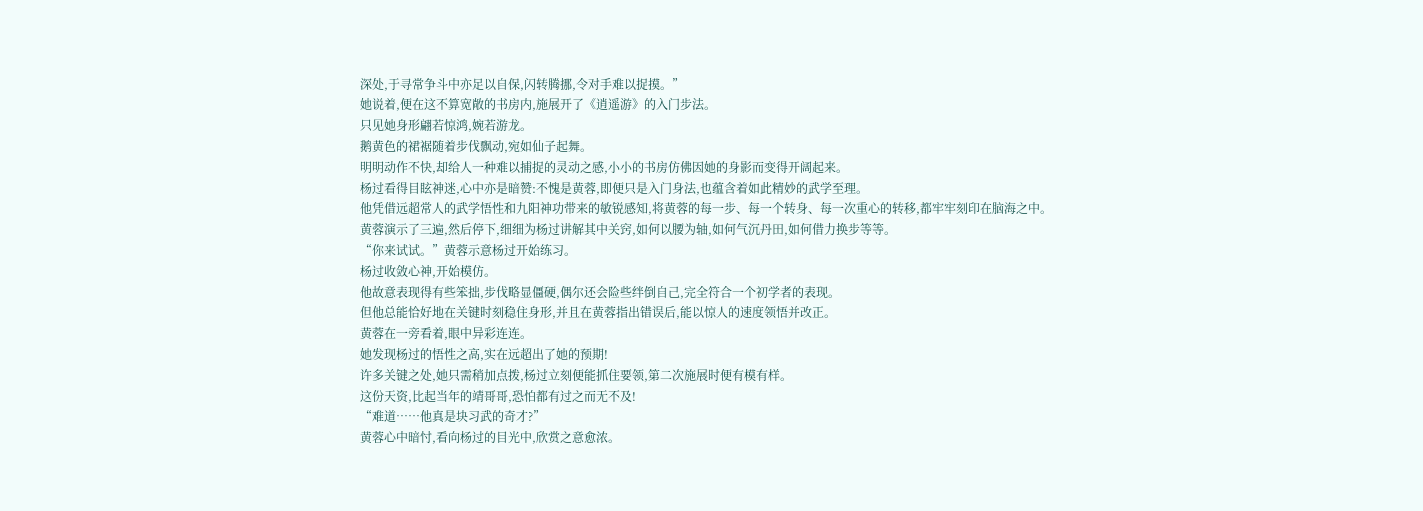深处,于寻常争斗中亦足以自保,闪转腾挪,令对手难以捉摸。”
她说着,便在这不算宽敞的书房内,施展开了《逍遥游》的入门步法。
只见她身形翩若惊鸿,婉若游龙。
鹅黄色的裙裾随着步伐飘动,宛如仙子起舞。
明明动作不快,却给人一种难以捕捉的灵动之感,小小的书房仿佛因她的身影而变得开阔起来。
杨过看得目眩神迷,心中亦是暗赞:不愧是黄蓉,即便只是入门身法,也蕴含着如此精妙的武学至理。
他凭借远超常人的武学悟性和九阳神功带来的敏锐感知,将黄蓉的每一步、每一个转身、每一次重心的转移,都牢牢刻印在脑海之中。
黄蓉演示了三遍,然后停下,细细为杨过讲解其中关窍,如何以腰为轴,如何气沉丹田,如何借力换步等等。
“你来试试。”黄蓉示意杨过开始练习。
杨过收敛心神,开始模仿。
他故意表现得有些笨拙,步伐略显僵硬,偶尔还会险些绊倒自己,完全符合一个初学者的表现。
但他总能恰好地在关键时刻稳住身形,并且在黄蓉指出错误后,能以惊人的速度领悟并改正。
黄蓉在一旁看着,眼中异彩连连。
她发现杨过的悟性之高,实在远超出了她的预期!
许多关键之处,她只需稍加点拨,杨过立刻便能抓住要领,第二次施展时便有模有样。
这份天资,比起当年的靖哥哥,恐怕都有过之而无不及!
“难道……他真是块习武的奇才?”
黄蓉心中暗忖,看向杨过的目光中,欣赏之意愈浓。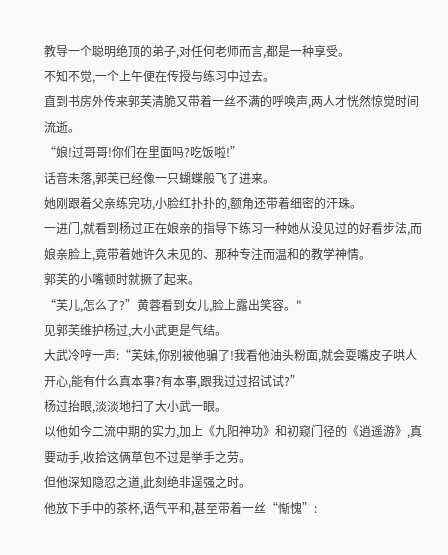教导一个聪明绝顶的弟子,对任何老师而言,都是一种享受。
不知不觉,一个上午便在传授与练习中过去。
直到书房外传来郭芙清脆又带着一丝不满的呼唤声,两人才恍然惊觉时间流逝。
“娘!过哥哥!你们在里面吗?吃饭啦!”
话音未落,郭芙已经像一只蝴蝶般飞了进来。
她刚跟着父亲练完功,小脸红扑扑的,额角还带着细密的汗珠。
一进门,就看到杨过正在娘亲的指导下练习一种她从没见过的好看步法,而娘亲脸上,竟带着她许久未见的、那种专注而温和的教学神情。
郭芙的小嘴顿时就撅了起来。
“芙儿,怎么了?”黄蓉看到女儿,脸上露出笑容。"
见郭芙维护杨过,大小武更是气结。
大武冷哼一声:“芙妹,你别被他骗了!我看他油头粉面,就会耍嘴皮子哄人开心,能有什么真本事?有本事,跟我过过招试试?”
杨过抬眼,淡淡地扫了大小武一眼。
以他如今二流中期的实力,加上《九阳神功》和初窥门径的《逍遥游》,真要动手,收拾这俩草包不过是举手之劳。
但他深知隐忍之道,此刻绝非逞强之时。
他放下手中的茶杯,语气平和,甚至带着一丝“惭愧”: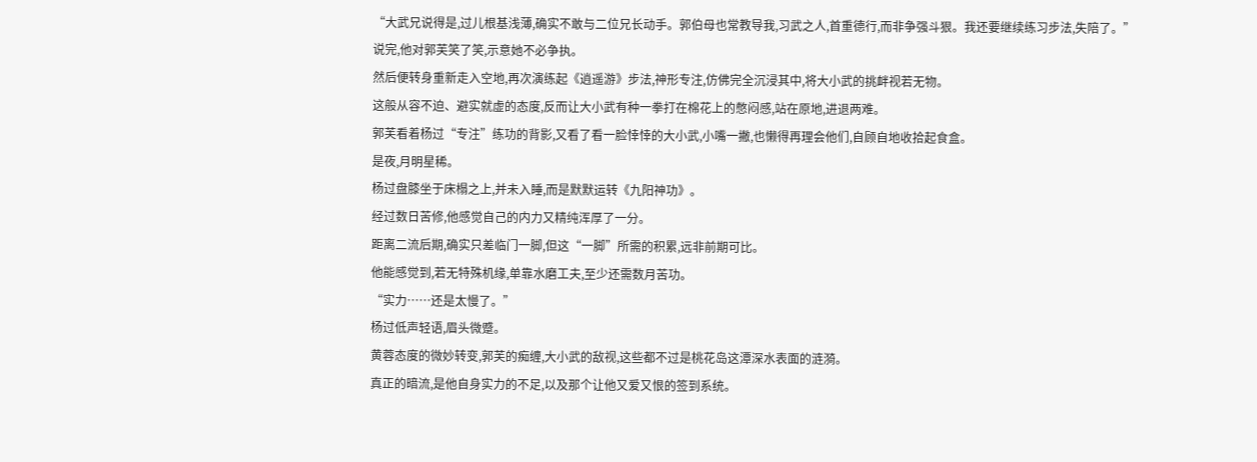“大武兄说得是,过儿根基浅薄,确实不敢与二位兄长动手。郭伯母也常教导我,习武之人,首重德行,而非争强斗狠。我还要继续练习步法,失陪了。”
说完,他对郭芙笑了笑,示意她不必争执。
然后便转身重新走入空地,再次演练起《逍遥游》步法,神形专注,仿佛完全沉浸其中,将大小武的挑衅视若无物。
这般从容不迫、避实就虚的态度,反而让大小武有种一拳打在棉花上的憋闷感,站在原地,进退两难。
郭芙看着杨过“专注”练功的背影,又看了看一脸悻悻的大小武,小嘴一撇,也懒得再理会他们,自顾自地收拾起食盒。
是夜,月明星稀。
杨过盘膝坐于床榻之上,并未入睡,而是默默运转《九阳神功》。
经过数日苦修,他感觉自己的内力又精纯浑厚了一分。
距离二流后期,确实只差临门一脚,但这“一脚”所需的积累,远非前期可比。
他能感觉到,若无特殊机缘,单靠水磨工夫,至少还需数月苦功。
“实力……还是太慢了。”
杨过低声轻语,眉头微蹙。
黄蓉态度的微妙转变,郭芙的痴缠,大小武的敌视,这些都不过是桃花岛这潭深水表面的涟漪。
真正的暗流,是他自身实力的不足,以及那个让他又爱又恨的签到系统。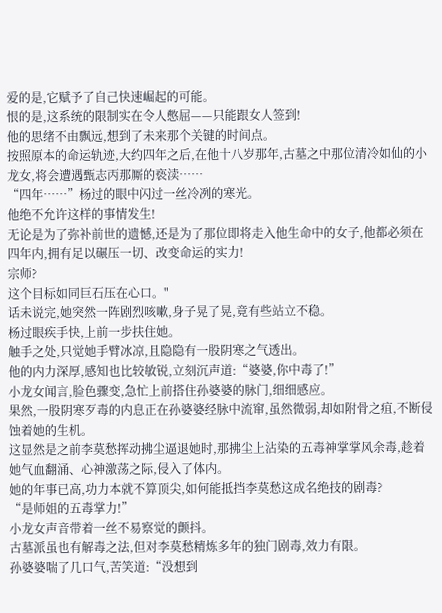爱的是,它赋予了自己快速崛起的可能。
恨的是,这系统的限制实在令人憋屈——只能跟女人签到!
他的思绪不由飘远,想到了未来那个关键的时间点。
按照原本的命运轨迹,大约四年之后,在他十八岁那年,古墓之中那位清冷如仙的小龙女,将会遭遇甄志丙那厮的亵渎……
“四年……”杨过的眼中闪过一丝冷冽的寒光。
他绝不允许这样的事情发生!
无论是为了弥补前世的遗憾,还是为了那位即将走入他生命中的女子,他都必须在四年内,拥有足以碾压一切、改变命运的实力!
宗师?
这个目标如同巨石压在心口。"
话未说完,她突然一阵剧烈咳嗽,身子晃了晃,竟有些站立不稳。
杨过眼疾手快,上前一步扶住她。
触手之处,只觉她手臂冰凉,且隐隐有一股阴寒之气透出。
他的内力深厚,感知也比较敏锐,立刻沉声道:“婆婆,你中毒了!”
小龙女闻言,脸色骤变,急忙上前搭住孙婆婆的脉门,细细感应。
果然,一股阴寒歹毒的内息正在孙婆婆经脉中流窜,虽然微弱,却如附骨之疽,不断侵蚀着她的生机。
这显然是之前李莫愁挥动拂尘逼退她时,那拂尘上沾染的五毒神掌掌风余毒,趁着她气血翻涌、心神激荡之际,侵入了体内。
她的年事已高,功力本就不算顶尖,如何能抵挡李莫愁这成名绝技的剧毒?
“是师姐的五毒掌力!”
小龙女声音带着一丝不易察觉的颤抖。
古墓派虽也有解毒之法,但对李莫愁精炼多年的独门剧毒,效力有限。
孙婆婆喘了几口气,苦笑道:“没想到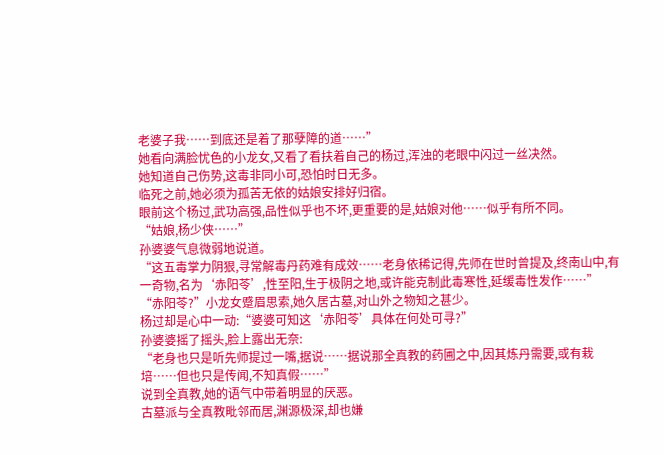老婆子我……到底还是着了那孽障的道……”
她看向满脸忧色的小龙女,又看了看扶着自己的杨过,浑浊的老眼中闪过一丝决然。
她知道自己伤势,这毒非同小可,恐怕时日无多。
临死之前,她必须为孤苦无依的姑娘安排好归宿。
眼前这个杨过,武功高强,品性似乎也不坏,更重要的是,姑娘对他……似乎有所不同。
“姑娘,杨少侠……”
孙婆婆气息微弱地说道。
“这五毒掌力阴狠,寻常解毒丹药难有成效……老身依稀记得,先师在世时曾提及,终南山中,有一奇物,名为‘赤阳苓’,性至阳,生于极阴之地,或许能克制此毒寒性,延缓毒性发作……”
“赤阳苓?”小龙女蹙眉思索,她久居古墓,对山外之物知之甚少。
杨过却是心中一动:“婆婆可知这‘赤阳苓’具体在何处可寻?”
孙婆婆摇了摇头,脸上露出无奈:
“老身也只是听先师提过一嘴,据说……据说那全真教的药圃之中,因其炼丹需要,或有栽培……但也只是传闻,不知真假……”
说到全真教,她的语气中带着明显的厌恶。
古墓派与全真教毗邻而居,渊源极深,却也嫌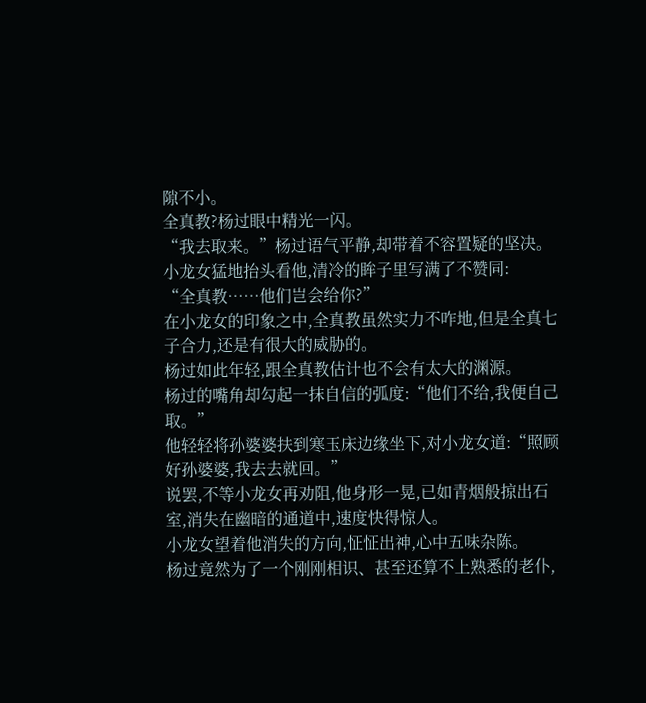隙不小。
全真教?杨过眼中精光一闪。
“我去取来。”杨过语气平静,却带着不容置疑的坚决。
小龙女猛地抬头看他,清冷的眸子里写满了不赞同:
“全真教……他们岂会给你?”
在小龙女的印象之中,全真教虽然实力不咋地,但是全真七子合力,还是有很大的威胁的。
杨过如此年轻,跟全真教估计也不会有太大的渊源。
杨过的嘴角却勾起一抹自信的弧度:“他们不给,我便自己取。”
他轻轻将孙婆婆扶到寒玉床边缘坐下,对小龙女道:“照顾好孙婆婆,我去去就回。”
说罢,不等小龙女再劝阻,他身形一晃,已如青烟般掠出石室,消失在幽暗的通道中,速度快得惊人。
小龙女望着他消失的方向,怔怔出神,心中五味杂陈。
杨过竟然为了一个刚刚相识、甚至还算不上熟悉的老仆,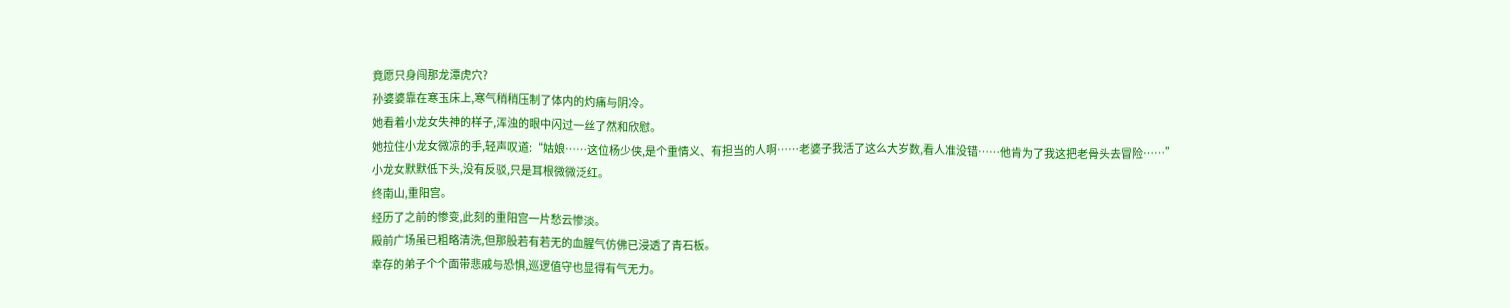竟愿只身闯那龙潭虎穴?
孙婆婆靠在寒玉床上,寒气稍稍压制了体内的灼痛与阴冷。
她看着小龙女失神的样子,浑浊的眼中闪过一丝了然和欣慰。
她拉住小龙女微凉的手,轻声叹道:“姑娘……这位杨少侠,是个重情义、有担当的人啊……老婆子我活了这么大岁数,看人准没错……他肯为了我这把老骨头去冒险……”
小龙女默默低下头,没有反驳,只是耳根微微泛红。
终南山,重阳宫。
经历了之前的惨变,此刻的重阳宫一片愁云惨淡。
殿前广场虽已粗略清洗,但那股若有若无的血腥气仿佛已浸透了青石板。
幸存的弟子个个面带悲戚与恐惧,巡逻值守也显得有气无力。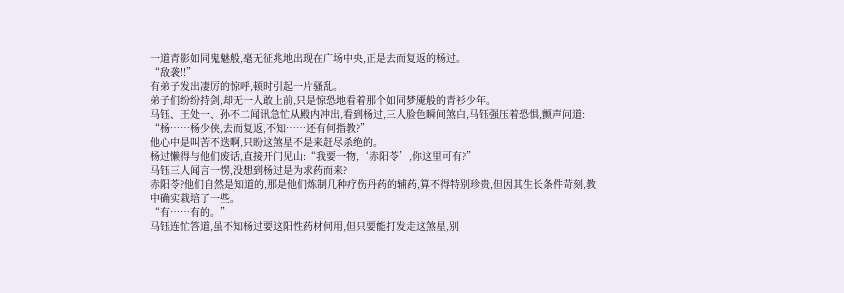一道青影如同鬼魅般,毫无征兆地出现在广场中央,正是去而复返的杨过。
“敌袭!!”
有弟子发出凄厉的惊呼,顿时引起一片骚乱。
弟子们纷纷持剑,却无一人敢上前,只是惊恐地看着那个如同梦魇般的青衫少年。
马钰、王处一、孙不二闻讯急忙从殿内冲出,看到杨过,三人脸色瞬间煞白,马钰强压着恐惧,颤声问道:
“杨……杨少侠,去而复返,不知……还有何指教?”
他心中是叫苦不迭啊,只盼这煞星不是来赶尽杀绝的。
杨过懒得与他们废话,直接开门见山:“我要一物,‘赤阳苓’,你这里可有?”
马钰三人闻言一愣,没想到杨过是为求药而来?
赤阳苓?他们自然是知道的,那是他们炼制几种疗伤丹药的辅药,算不得特别珍贵,但因其生长条件苛刻,教中确实栽培了一些。
“有……有的。”
马钰连忙答道,虽不知杨过要这阳性药材何用,但只要能打发走这煞星,别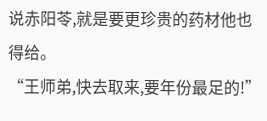说赤阳苓,就是要更珍贵的药材他也得给。
“王师弟,快去取来,要年份最足的!”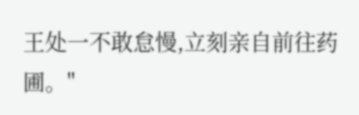王处一不敢怠慢,立刻亲自前往药圃。"